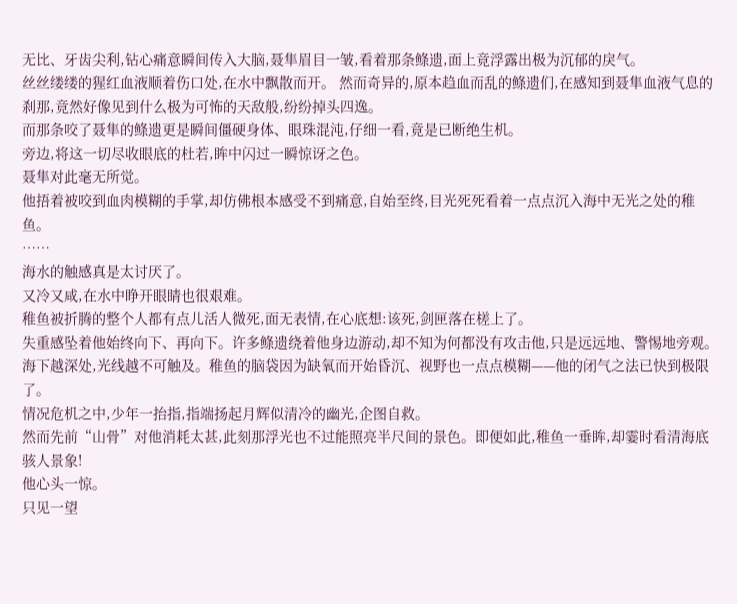无比、牙齿尖利,钻心痛意瞬间传入大脑,聂隼眉目一皱,看着那条鲦遗,面上竟浮露出极为沉郁的戾气。
丝丝缕缕的猩红血液顺着伤口处,在水中飘散而开。 然而奇异的,原本趋血而乱的鲦遗们,在感知到聂隼血液气息的刹那,竟然好像见到什么极为可怖的天敌般,纷纷掉头四逸。
而那条咬了聂隼的鲦遗更是瞬间僵硬身体、眼珠混沌,仔细一看,竟是已断绝生机。
旁边,将这一切尽收眼底的杜若,眸中闪过一瞬惊讶之色。
聂隼对此毫无所觉。
他捂着被咬到血肉模糊的手掌,却仿佛根本感受不到痛意,自始至终,目光死死看着一点点沉入海中无光之处的稚鱼。
……
海水的触感真是太讨厌了。
又冷又咸,在水中睁开眼睛也很艰难。
稚鱼被折腾的整个人都有点儿活人微死,面无表情,在心底想:该死,剑匣落在槎上了。
失重感坠着他始终向下、再向下。许多鲦遗绕着他身边游动,却不知为何都没有攻击他,只是远远地、警惕地旁观。
海下越深处,光线越不可触及。稚鱼的脑袋因为缺氧而开始昏沉、视野也一点点模糊——他的闭气之法已快到极限了。
情况危机之中,少年一抬指,指端扬起月辉似清冷的幽光,企图自救。
然而先前“山骨”对他消耗太甚,此刻那浮光也不过能照亮半尺间的景色。即便如此,稚鱼一垂眸,却霎时看清海底骇人景象!
他心头一惊。
只见一望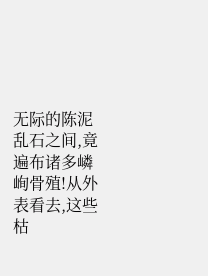无际的陈泥乱石之间,竟遍布诸多嶙峋骨殖!从外表看去,这些枯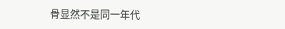骨显然不是同一年代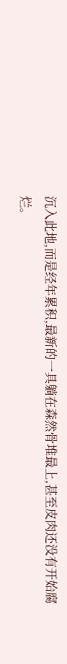沉入此地,而是经年累积,最新的一具躺在森然骨堆最上,甚至皮肉还没有开始腐烂。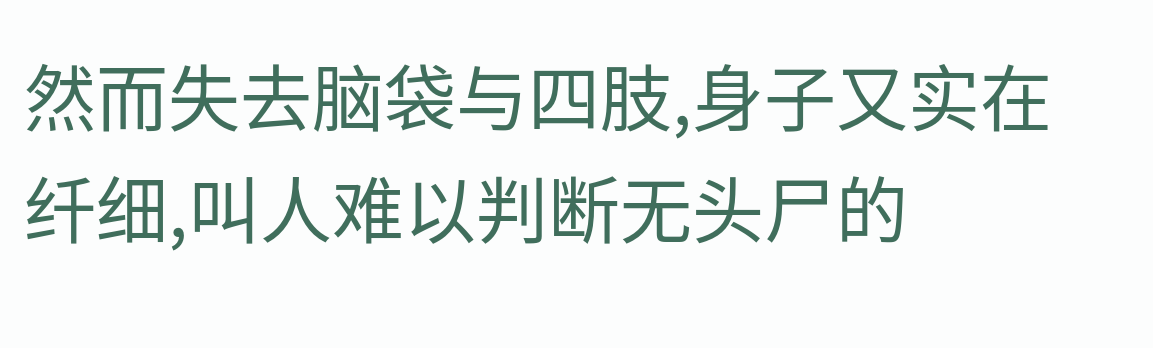然而失去脑袋与四肢,身子又实在纤细,叫人难以判断无头尸的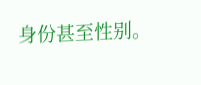身份甚至性别。